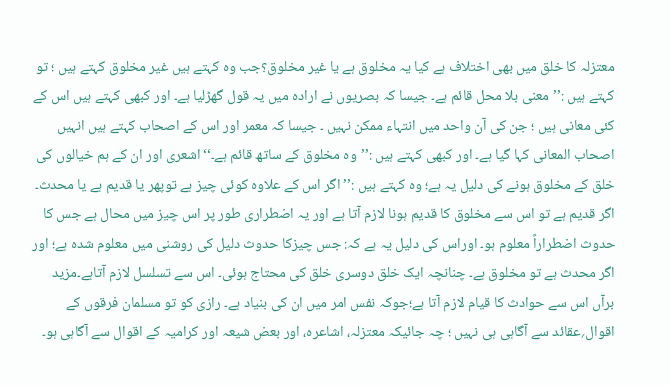معتزلہ کا خلق میں بھی اختلاف ہے کیا یہ مخلوق ہے یا غیر مخلوق؟جب وہ کہتے ہیں غیر مخلوق کہتے ہیں ؛ تو کہتے ہیں :’’ معنی بلا محل قائم ہے۔ جیسا کہ بصریوں نے ارادہ میں یہ قول گھڑلیا ہے۔ اور کبھی کہتے ہیں اس کے کئی معانی ہیں ؛ جن کی آن واحد میں انتہاء ممکن نہیں ۔ جیسا کہ معمر اور اس کے اصحاب کہتے ہیں انہیں اصحاب المعانی کہا گیا ہے۔ اور کبھی کہتے ہیں :’’وہ مخلوق کے ساتھ قائم ہے۔‘‘اشعری اور ان کے ہم خیالوں کی خلق کے مخلوق ہونے کی دلیل یہ ہے؛ وہ کہتے ہیں :’’ اگر اس کے علاوہ کوئی چیز ہے توپھر یا قدیم ہے یا محدث۔ اگر قدیم ہے تو اس سے مخلوق کا قدیم ہونا لازم آتا ہے اور یہ اضطراری طور پر اس چیز میں محال ہے جس کا حدوث اضطراراً معلوم ہو۔ اوراس کی دلیل یہ ہے کہ: جس چیزکا حدوث دلیل کی روشنی میں معلوم شدہ ہے؛ اور اگر محدث ہے تو مخلوق ہے۔ چنانچہ ایک خلق دوسری خلق کی محتاج ہوئی۔ اس سے تسلسل لازم آتاہے۔مزید برآں اس سے حوادث کا قیام لازم آتا ہے؛جوکہ نفس امر میں ان کی بنیاد ہے۔ رازی کو تو مسلمان فرقوں کے اقوال؍عقائد سے آگاہی ہی نہیں ؛ چہ جائیکہ معتزلہ، اشاعرہ، اور بعض شیعہ اور کرامیہ کے اقوال سے آگاہی ہو۔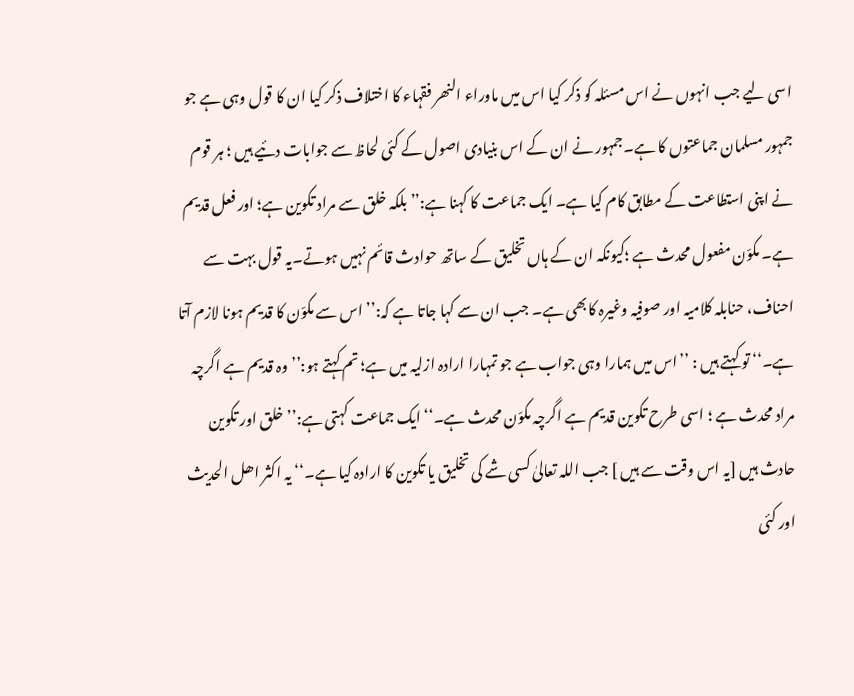اسی لیے جب انہوں نے اس مسئلہ کو ذکر کیا اس میں ماوراء النھر فقہاء کا اختلاف ذکر کیا ان کا قول وہی ہے جو جمہور مسلمان جماعتوں کا ہے۔جمہور نے ان کے اس بنیادی اصول کے کئی لحاظ سے جوابات دئیے ہیں ؛ ہر قوم نے اپنی استطاعت کے مطابق کام کیا ہے۔ ایک جماعت کا کہنا ہے:’’ بلکہ خلق سے مراد تکوین ہے؛ اور فعل قدیم ہے۔ مکوّن مفعول محدث ہے ؛کیونکہ ان کے ہاں تخلیق کے ساتھ حوادث قائم نہیں ہوتے۔یہ قول بہت سے احناف، حنابلہ کلامیہ اور صوفیہ وغیرہ کابھی ہے۔ جب ان سے کہا جاتا ہے کہ:’’ اس سے مکوّن کا قدیم ہونا لازم آتا ہے۔‘‘ تو کہتے ہیں : ’’اس میں ہمارا وہی جواب ہے جو تمہارا ارادہ ازلیہ میں ہے؛ تم کہتے ہو:’’ وہ قدیم ہے اگرچہ مراد محدث ہے ؛ اسی طرح تکوین قدیم ہے اگرچہ مکوّن محدث ہے۔‘‘ایک جماعت کہتی ہے:’’ خلق اور تکوین حادث ہیں [یہ اس وقت سے ہیں ] جب اللہ تعالیٰ کسی شے کی تخلیق یا تکوین کا ارادہ کیا ہے۔‘‘ یہ اکثر اھل الحدیث اور کئی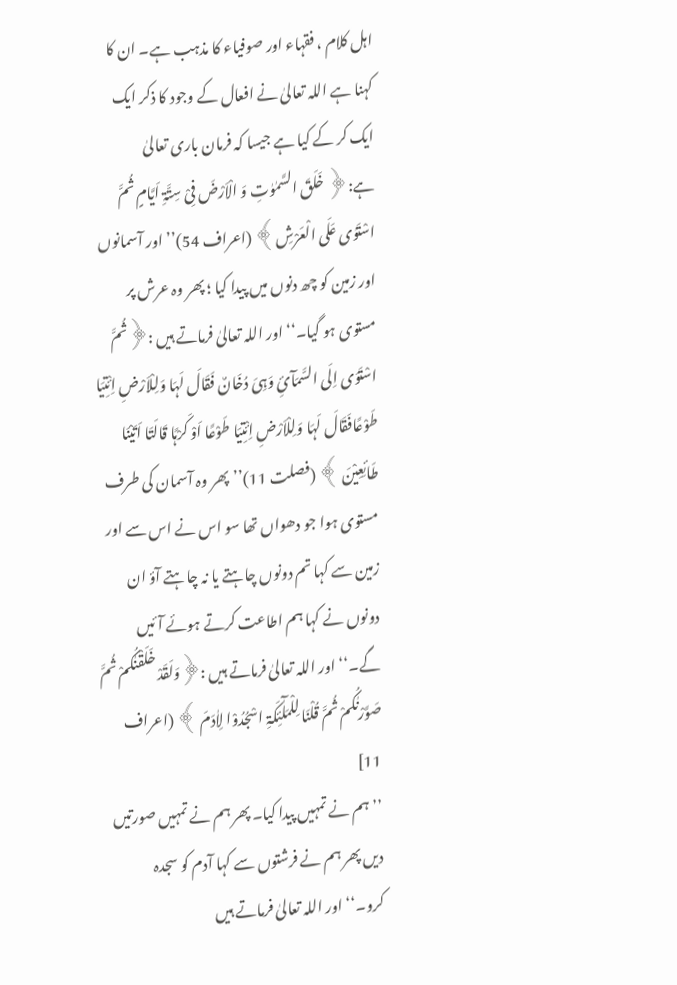اہل کلام ، فقہاء اور صوفیاء کا مذہب ہے۔ ان کا کہنا ہے اللہ تعالیٰ نے افعال کے وجود کا ذکر ایک ایک کر کے کیا ہے جیسا کہ فرمان باری تعالیٰ ہے:﴿ خَلَقَ السَّمٰوٰتِ وَ الْاَرْضَ فِیْ سِتَّۃِ اَیَّامٍ ثُمَّ اسْتَوٰی عَلَی الْعَرْشِ﴾ (اعراف 54)’’اور آسمانوں اور زمین کو چھ دنوں میں پیدا کیا ؛ پھر وہ عرش پر مستوی ہو گیا۔‘‘اور اللہ تعالیٰ فرماتے ہیں :﴿ثُمَّ اسْتَوَی اِلَی السَّمَآئِ وَہِیَ دُخَانٌ فَقَالَ لَہَا وَلِلْاَرْضِ اِئْتِیَا طَوْعًافَقَالَ لَہَا وَلِلْاَرْضِ اِئْتِیَا طَوْعًا اَوْ کَرْہًا قَالَتَا اَتَیْنَا طَائِعِیْنَ ﴾ (فصلت 11)’’پھر وہ آسمان کی طرف مستوی ہوا جو دھواں تھا سو اس نے اس سے اور زمین سے کہا تم دونوں چاہتے یا نہ چاہتے آؤ ان دونوں نے کہا ہم اطاعت کرتے ہوئے آئیں گے۔‘‘اور اللہ تعالیٰ فرماتے ہیں :﴿وَلَقَدْ خَلَقْنٰکُمْ ثُمَّ صَوَّرْنٰکُمْ ثُمَّ قُلْنَا لِلْمَلٰٓئِکَۃِ اسْجُدُوْا لِاٰدَمَ ﴾ (اعراف 11]
’’ہم نے تمہیں پیدا کیا۔ پھر ہم نے تمہیں صورتیں دیں پھر ہم نے فرشتوں سے کہا آدم کو سجدہ کرو۔‘‘اور اللہ تعالیٰ فرماتے ہیں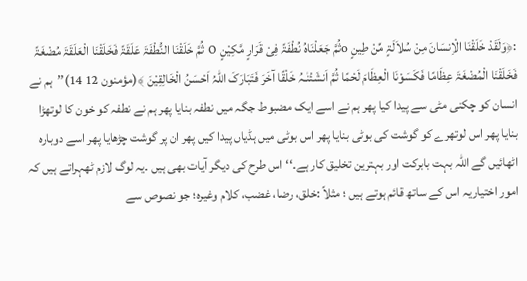:﴿وَلَقَدْ خَلَقْنَا الْاِنسَانَ مِنْ سُلاَلَۃٍ مِّنْ طِینٍ oثُمَّ جَعَلْنَاہُ نُطْفَۃً فِیْ قَرَارٍ مَّکِیْنٍ o ثُمَّ خَلَقْنَا النُّطْفَۃَ عَلَقَۃً فَخَلَقْنَا الْعَلَقَۃَ مُضْغَۃً فَخَلَقْنَا الْمُضْغَۃَ عِظَامًا فَکَسَوْنَا الْعِظَامَ لَحْمًا ثُمَّ اَنشَئْنٰـہُ خَلْقًا آخَرَ فَتَبَارَکَ اللّٰہُ اَحْسَنُ الْخَالِقِیْنَ ﴾(مؤمنون 12 14)’’ہم نے انسان کو چکنی مٹی سے پیدا کیا پھر ہم نے اسے ایک مضبوط جگہ میں نطفہ بنایا پھر ہم نے نطفہ کو خون کا لوتھڑا بنایا پھر اس لوتھرے کو گوشت کی بوٹی بنایا پھر اس بوٹی میں ہڈیاں پیدا کیں پھر ان پر گوشت چڑھایا پھر اسے دوبارہ اٹھائیں گے اللہ بہت بابرکت اور بہترین تخلیق کار ہے۔‘‘اس طرح کی دیگر آیات بھی ہیں ۔یہ لوگ لازم ٹھہراتے ہیں کہ امور اختیاریہ اس کے ساتھ قائم ہوتے ہیں ؛ مثلاً :خلق، رضا، غضب، کلام وغیرہ؛ جو نصوص سے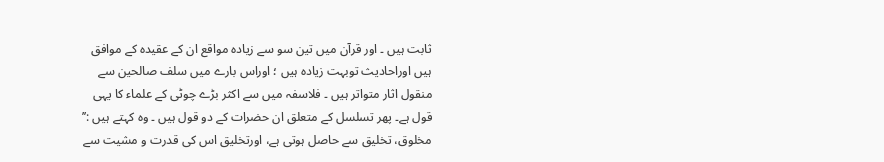ثابت ہیں ۔ اور قرآن میں تین سو سے زیادہ مواقع ان کے عقیدہ کے موافق ہیں اوراحادیث توبہت زیادہ ہیں ؛ اوراس بارے میں سلف صالحین سے منقول اثار متواتر ہیں ۔ فلاسفہ میں سے اکثر بڑے چوٹی کے علماء کا یہی قول ہے۔ پھر تسلسل کے متعلق ان حضرات کے دو قول ہیں ۔ وہ کہتے ہیں :’’ مخلوق، تخلیق سے حاصل ہوتی ہے، اورتخلیق اس کی قدرت و مشیت سے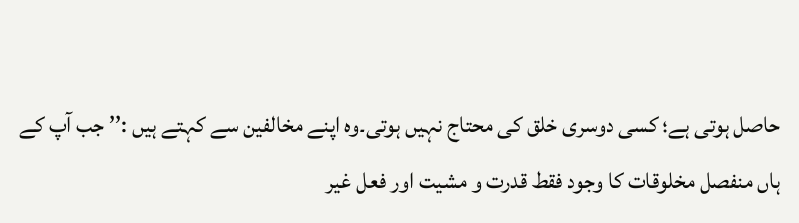حاصل ہوتی ہے؛ کسی دوسری خلق کی محتاج نہیں ہوتی۔وہ اپنے مخالفین سے کہتے ہیں :’’ جب آپ کے ہاں منفصل مخلوقات کا وجود فقط قدرت و مشیت اور فعل غیر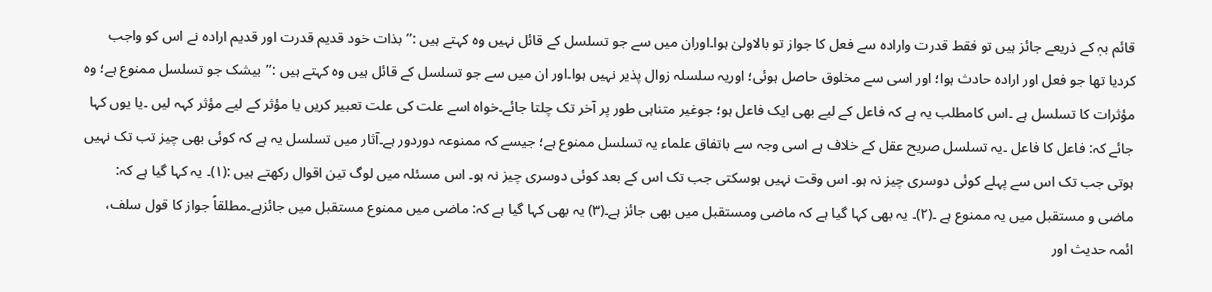قائم بہٖ کے ذریعے جائز ہیں تو فقط قدرت وارادہ سے فعل کا جواز تو بالاولیٰ ہوا۔اوران میں سے جو تسلسل کے قائل نہیں وہ کہتے ہیں :’’ بذات خود قدیم قدرت اور قدیم ارادہ نے اس کو واجب کردیا تھا جو فعل اور ارادہ حادث ہوا؛ اور اسی سے مخلوق حاصل ہوئی؛ اوریہ سلسلہ زوال پذیر نہیں ہوا۔اور ان میں سے جو تسلسل کے قائل ہیں وہ کہتے ہیں :’’بیشک جو تسلسل ممنوع ہے؛ وہ مؤثرات کا تسلسل ہے ۔اس کامطلب یہ ہے کہ فاعل کے لیے بھی ایک فاعل ہو؛ جوغیر متناہی طور پر آخر تک چلتا جائے۔خواہ اسے علت کی علت تعبیر کریں یا مؤثر کے لیے مؤثر کہہ لیں ۔یا یوں کہا جائے کہ: فاعل کا فاعل ۔یہ تسلسل صریح عقل کے خلاف ہے اسی وجہ سے باتفاق علماء یہ تسلسل ممنوع ہے؛ جیسے کہ ممنوعہ دوردور ہے۔آثار میں تسلسل یہ ہے کہ کوئی بھی چیز تب تک نہیں ہوتی جب تک اس سے پہلے کوئی دوسری چیز نہ ہو۔ اس وقت نہیں ہوسکتی جب تک اس کے بعد کوئی دوسری چیز نہ ہو۔ اس مسئلہ میں لوگ تین اقوال رکھتے ہیں :(۱)۔ یہ کہا گیا ہے کہ: ماضی و مستقبل میں یہ ممنوع ہے ۔(۲)۔ یہ بھی کہا گیا ہے کہ ماضی ومستقبل میں بھی جائز ہے۔(۳) یہ بھی کہا گیا ہے کہ: ماضی میں ممنوع مستقبل میں جائزہے۔مطلقاً جواز کا قول سلف، ائمہ حدیث اور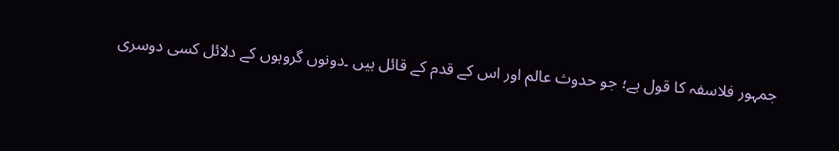جمہور فلاسفہ کا قول ہے؛ جو حدوث عالم اور اس کے قدم کے قائل ہیں ۔دونوں گروہوں کے دلائل کسی دوسری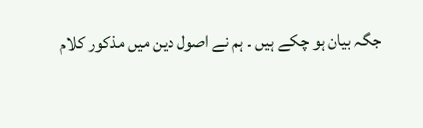جگہ بیان ہو چکے ہیں ۔ ہم نے اصول دین میں مذکور کلام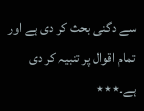سے دگنی بحث کر دی ہے اور تمام اقوال پر تنبیہ کر دی ہے۔٭٭٭